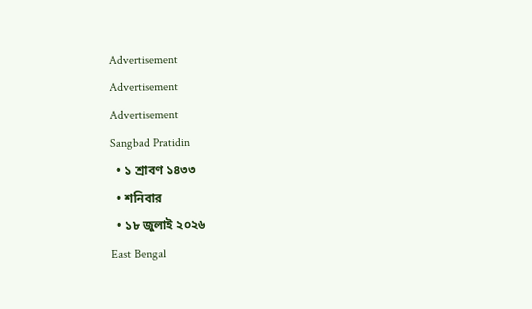Advertisement
Advertisement
Advertisement
Sangbad Pratidin
  • ১ শ্রাবণ ১৪৩৩
  • শনিবার
  • ১৮ জুলাই ২০২৬
East Bengal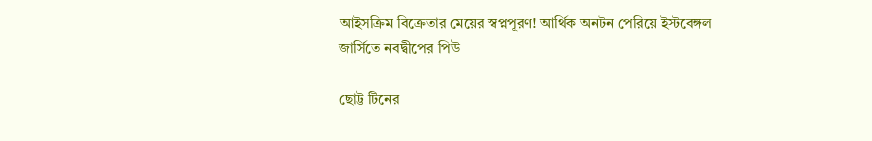আইসক্রিম বিক্রেতার মেয়ের স্বপ্নপূরণ! আর্থিক অনটন পেরিয়ে ইস্টবেঙ্গল জার্সিতে নবদ্বীপের পিউ

ছোট্ট টিনের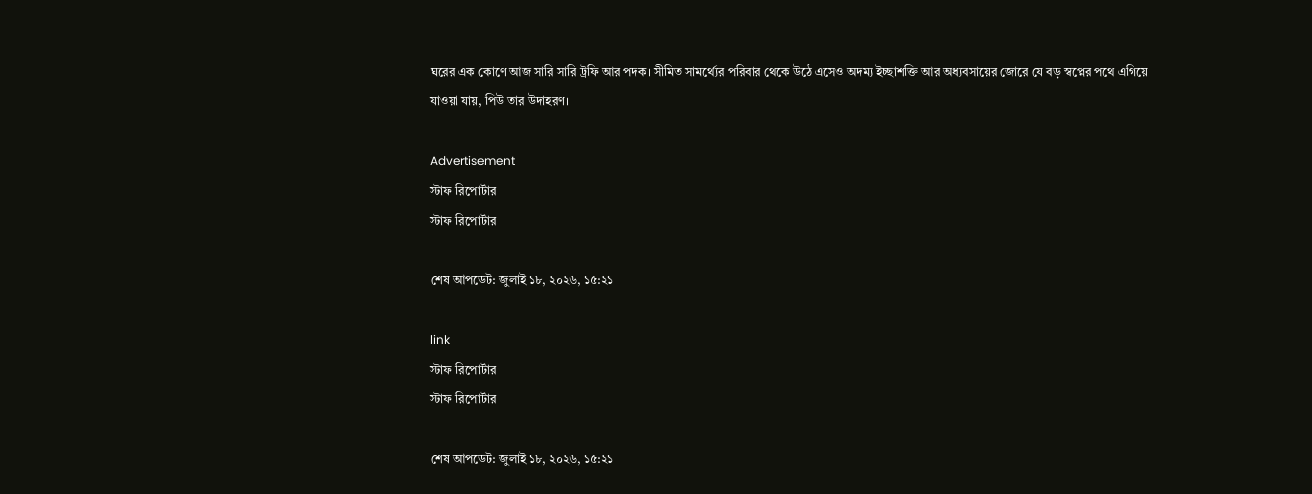ঘরের এক কোণে আজ সারি সারি ট্রফি আর পদক। সীমিত সামর্থ্যের পরিবার থেকে উঠে এসেও অদম্য ইচ্ছাশক্তি আর অধ্যবসায়ের জোরে যে বড় স্বপ্নের পথে এগিয়ে যাওয়া যায়, পিউ তার উদাহরণ।

Advertisement
স্টাফ রিপোর্টার
স্টাফ রিপোর্টার

শেষ আপডেট: জুলাই ১৮, ২০২৬, ১৫:২১

link
স্টাফ রিপোর্টার
স্টাফ রিপোর্টার

শেষ আপডেট: জুলাই ১৮, ২০২৬, ১৫:২১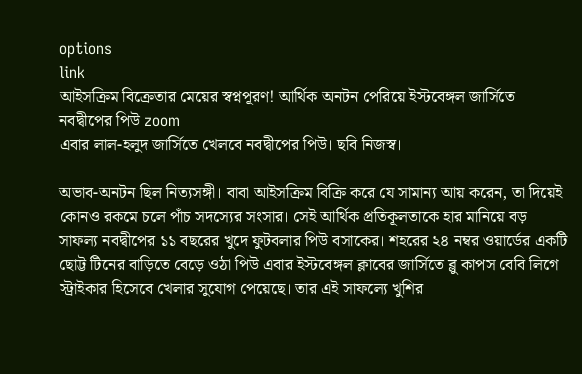options
link
আইসক্রিম বিক্রেতার মেয়ের স্বপ্নপূরণ! আর্থিক অনটন পেরিয়ে ইস্টবেঙ্গল জার্সিতে নবদ্বীপের পিউ zoom
এবার লাল-হলুদ জার্সিতে খেলবে নবদ্বীপের পিউ। ছবি নিজস্ব।

অভাব-অনটন ছিল নিত্যসঙ্গী। বাবা আইসক্রিম বিক্রি করে যে সামান্য আয় করেন, তা দিয়েই কোনও রকমে চলে পাঁচ সদস্যের সংসার। সেই আর্থিক প্রতিকূলতাকে হার মানিয়ে বড় সাফল্য নবদ্বীপের ১১ বছরের খুদে ফুটবলার পিউ বসাকের। শহরের ২৪ নম্বর ওয়ার্ডের একটি ছোট্ট টিনের বাড়িতে বেড়ে ওঠা পিউ এবার ইস্টবেঙ্গল ক্লাবের জার্সিতে ব্লু কাপস বেবি লিগে স্ট্রাইকার হিসেবে খেলার সুযোগ পেয়েছে। তার এই সাফল্যে খুশির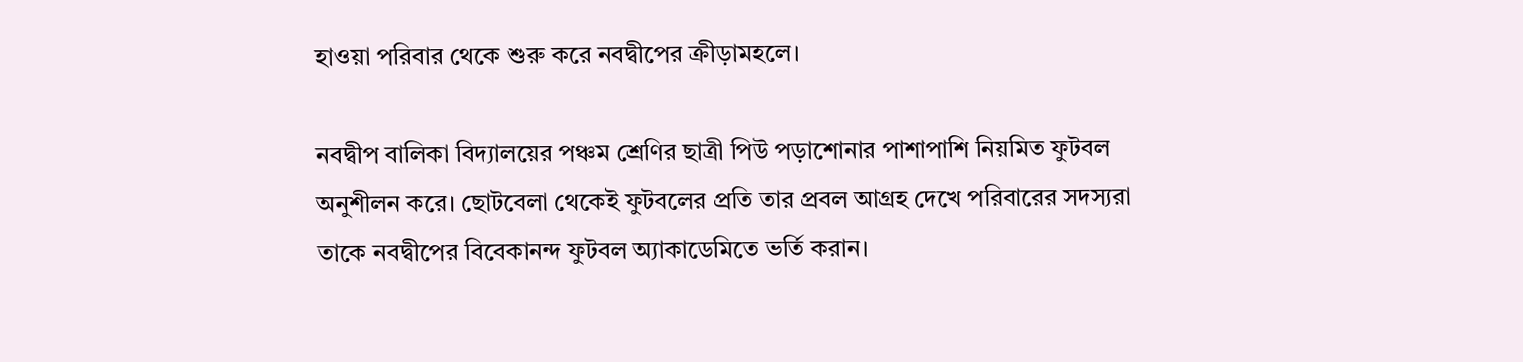হাওয়া পরিবার থেকে শুরু করে নবদ্বীপের ক্রীড়ামহলে।

নবদ্বীপ বালিকা বিদ্যালয়ের পঞ্চম শ্রেণির ছাত্রী পিউ পড়াশোনার পাশাপাশি নিয়মিত ফুটবল অনুশীলন করে। ছোটবেলা থেকেই ফুটবলের প্রতি তার প্রবল আগ্রহ দেখে পরিবারের সদস্যরা তাকে নবদ্বীপের বিবেকানন্দ ফুটবল অ্যাকাডেমিতে ভর্তি করান।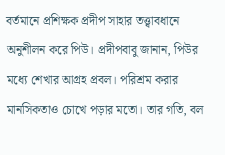বর্তমানে প্রশিক্ষক প্রদীপ সাহার তত্ত্বাবধানে অনুশীলন করে পিউ। প্রদীপবাবু জানান, পিউর মধ্যে শেখার আগ্রহ প্রবল। পরিশ্রম করার মানসিকতাও চোখে পড়ার মতো। তার গতি, বল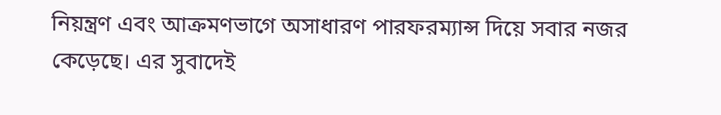নিয়ন্ত্রণ এবং আক্রমণভাগে অসাধারণ পারফরম্যান্স দিয়ে সবার নজর কেড়েছে। এর সুবাদেই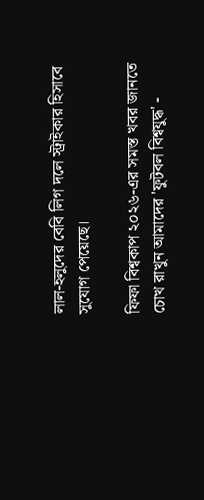লাল-হলুদের বেবি লিগ দলে স্ট্রাইকার হিসাবে সুযোগ পেয়েছে।

ফিফা বিশ্বকাপ ২০২৬-এর সমস্ত খবর জানতে চোখ রাখুন আমাদের 'ফুটবল বিশ্বযুদ্ধ' -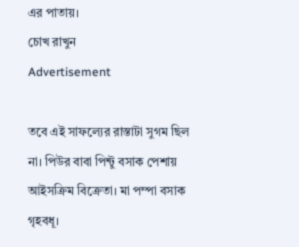এর পাতায়।
চোখ রাখুন
Advertisement

তবে এই সাফল্যের রাস্তাটা সুগম ছিল না। পিউর বাবা পিন্টু বসাক পেশায় আইসক্রিম বিক্রেতা। মা পম্পা বসাক গৃহবধূ।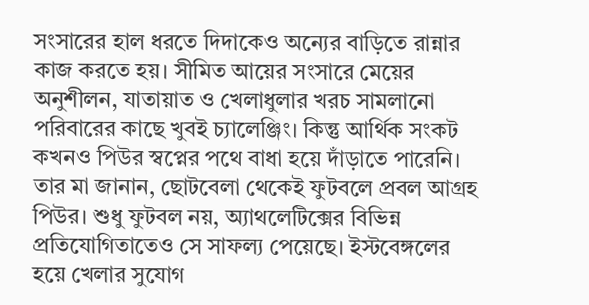সংসারের হাল ধরতে দিদাকেও অন্যের বাড়িতে রান্নার কাজ করতে হয়। সীমিত আয়ের সংসারে মেয়ের অনুশীলন, যাতায়াত ও খেলাধুলার খরচ সামলানো পরিবারের কাছে খুবই চ্যালেঞ্জিং। কিন্তু আর্থিক সংকট কখনও পিউর স্বপ্নের পথে বাধা হয়ে দাঁড়াতে পারেনি। তার মা জানান, ছোটবেলা থেকেই ফুটবলে প্রবল আগ্রহ পিউর। শুধু ফুটবল নয়, অ্যাথলেটিক্সের বিভিন্ন প্রতিযোগিতাতেও সে সাফল্য পেয়েছে। ইস্টবেঙ্গলের হয়ে খেলার সুযোগ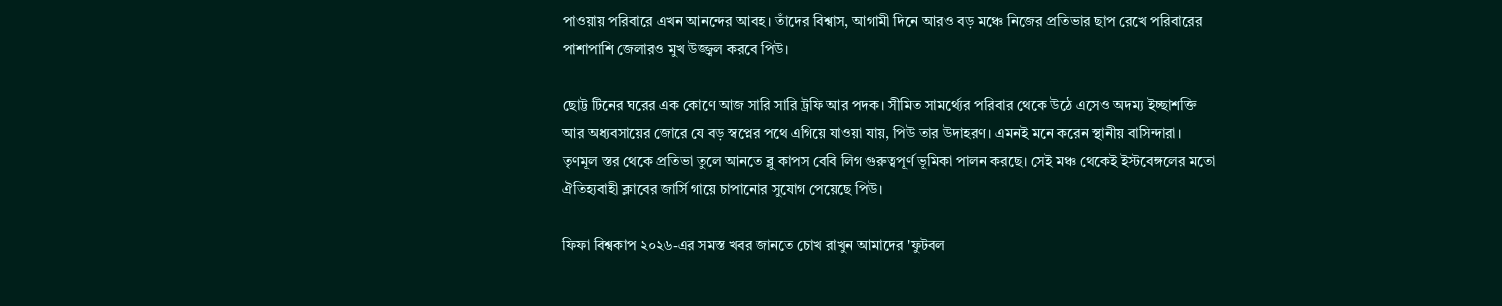পাওয়ায় পরিবারে এখন আনন্দের আবহ। তাঁদের বিশ্বাস, আগামী দিনে আরও বড় মঞ্চে নিজের প্রতিভার ছাপ রেখে পরিবারের পাশাপাশি জেলারও মুখ উজ্জ্বল করবে পিউ।

ছোট্ট টিনের ঘরের এক কোণে আজ সারি সারি ট্রফি আর পদক। সীমিত সামর্থ্যের পরিবার থেকে উঠে এসেও অদম্য ইচ্ছাশক্তি আর অধ্যবসায়ের জোরে যে বড় স্বপ্নের পথে এগিয়ে যাওয়া যায়, পিউ তার উদাহরণ। এমনই মনে করেন স্থানীয় বাসিন্দারা। তৃণমূল স্তর থেকে প্রতিভা তুলে আনতে ব্লু কাপস বেবি লিগ গুরুত্বপূর্ণ ভূমিকা পালন করছে। সেই মঞ্চ থেকেই ইস্টবেঙ্গলের মতো ঐতিহ্যবাহী ক্লাবের জার্সি গায়ে চাপানোর সুযোগ পেয়েছে পিউ।

ফিফা বিশ্বকাপ ২০২৬-এর সমস্ত খবর জানতে চোখ রাখুন আমাদের 'ফুটবল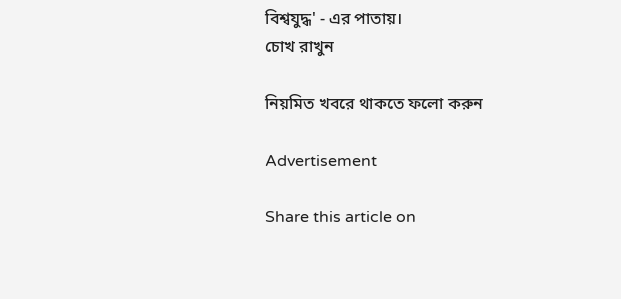বিশ্বযুদ্ধ' - এর পাতায়।
চোখ রাখুন

নিয়মিত খবরে থাকতে ফলো করুন

Advertisement

Share this article on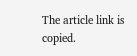The article link is copied.